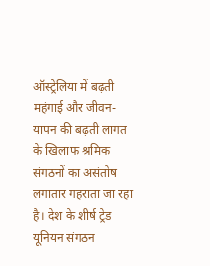ऑस्ट्रेलिया में बढ़ती महंगाई और जीवन-यापन की बढ़ती लागत के खिलाफ श्रमिक संगठनों का असंतोष लगातार गहराता जा रहा है। देश के शीर्ष ट्रेड यूनियन संगठन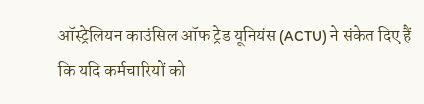ऑस्ट्रेलियन काउंसिल ऑफ ट्रेड यूनियंस (ACTU) ने संकेत दिए हैं कि यदि कर्मचारियों को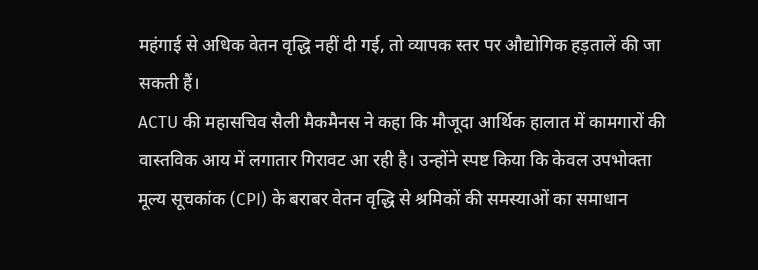महंगाई से अधिक वेतन वृद्धि नहीं दी गई, तो व्यापक स्तर पर औद्योगिक हड़तालें की जा सकती हैं।
ACTU की महासचिव सैली मैकमैनस ने कहा कि मौजूदा आर्थिक हालात में कामगारों की वास्तविक आय में लगातार गिरावट आ रही है। उन्होंने स्पष्ट किया कि केवल उपभोक्ता मूल्य सूचकांक (CPI) के बराबर वेतन वृद्धि से श्रमिकों की समस्याओं का समाधान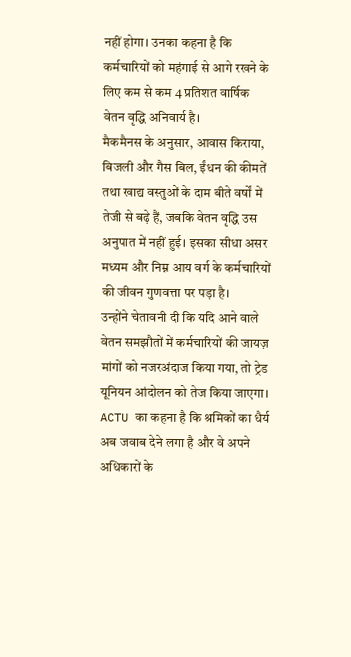नहीं होगा। उनका कहना है कि कर्मचारियों को महंगाई से आगे रखने के लिए कम से कम 4 प्रतिशत वार्षिक वेतन वृद्धि अनिवार्य है।
मैकमैनस के अनुसार, आवास किराया, बिजली और गैस बिल, ईंधन की कीमतें तथा खाद्य वस्तुओं के दाम बीते वर्षों में तेजी से बढ़े हैं, जबकि वेतन वृद्धि उस अनुपात में नहीं हुई। इसका सीधा असर मध्यम और निम्न आय वर्ग के कर्मचारियों की जीवन गुणवत्ता पर पड़ा है।
उन्होंने चेतावनी दी कि यदि आने वाले वेतन समझौतों में कर्मचारियों की जायज़ मांगों को नजरअंदाज किया गया, तो ट्रेड यूनियन आंदोलन को तेज किया जाएगा। ACTU का कहना है कि श्रमिकों का धैर्य अब जवाब देने लगा है और वे अपने अधिकारों के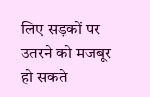लिए सड़कों पर उतरने को मजबूर हो सकते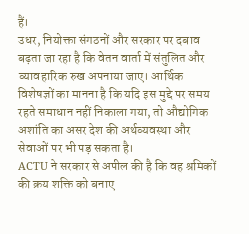हैं।
उधर, नियोक्ता संगठनों और सरकार पर दबाव बढ़ता जा रहा है कि वेतन वार्ता में संतुलित और व्यावहारिक रुख अपनाया जाए। आर्थिक विशेषज्ञों का मानना है कि यदि इस मुद्दे पर समय रहते समाधान नहीं निकाला गया, तो औद्योगिक अशांति का असर देश की अर्थव्यवस्था और सेवाओं पर भी पड़ सकता है।
ACTU ने सरकार से अपील की है कि वह श्रमिकों की क्रय शक्ति को बनाए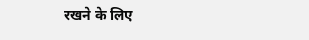रखने के लिए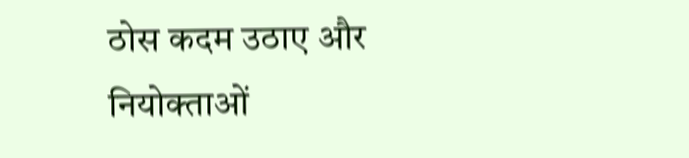ठोस कदम उठाए और नियोक्ताओं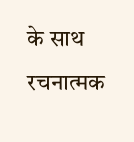के साथ रचनात्मक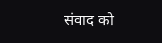संवाद को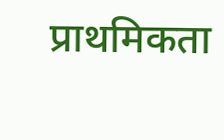प्राथमिकता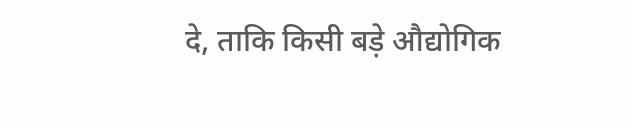दे, ताकि किसी बड़े औद्योगिक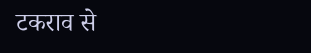टकराव से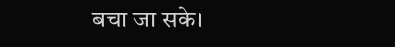बचा जा सके।